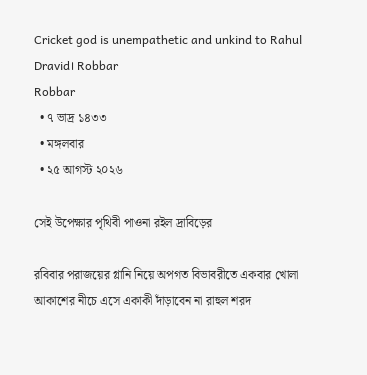Cricket god is unempathetic and unkind to Rahul Dravid। Robbar
Robbar
  • ৭ ভাদ্র ১৪৩৩
  • মঙ্গলবার
  • ২৫ আগস্ট ২০২৬

সেই উপেক্ষার পৃথিবী পাওনা রইল দ্রাবিড়ের

রবিবার পরাজয়ের গ্লানি নিয়ে অপগত বিভাবরীতে একবার খোলা আকাশের নীচে এসে একাকী দাঁড়াবেন না রাহুল শরদ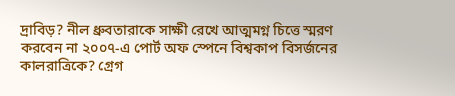দ্রাবিড়? নীল ধ্রুবতারাকে সাক্ষী রেখে আত্মমগ্ন চিত্তে স্মরণ করবেন না ২০০৭-এ পোর্ট অফ স্পেনে বিশ্বকাপ বিসর্জনের কালরাত্রিকে? গ্রেগ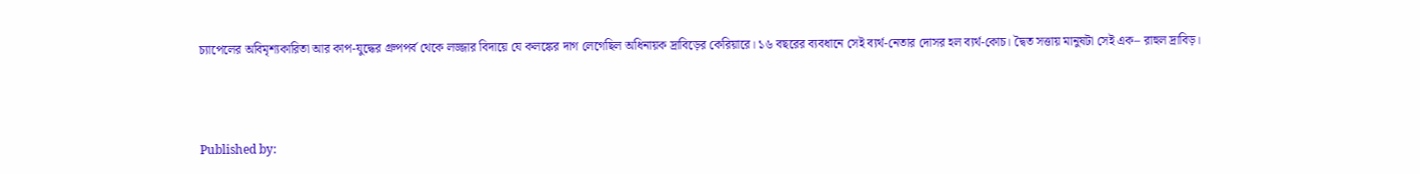চ্যাপেলের অবিমৃশ্যকারিতা আর কাপ-যুদ্ধের গ্রুপপর্ব থেকে লজ্জার বিদায়ে যে কলঙ্কের দাগ লেগেছিল অধিনায়ক দ্রাবিড়ের কেরিয়ারে। ১৬ বছরের ব্যবধানে সেই ব্যর্থ-নেতার দোসর হল ব্যর্থ-কোচ। দ্বৈত সত্তায় মানুষটা সেই এক– রাহুল দ্রাবিড়।



Published by: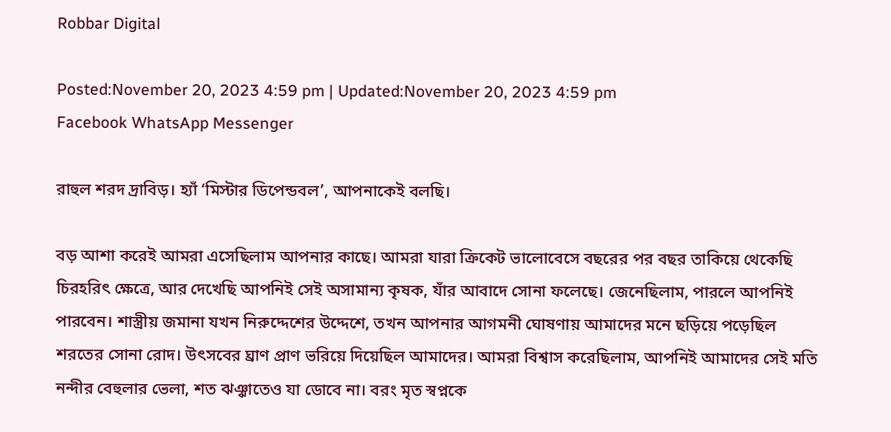Robbar Digital

Posted:November 20, 2023 4:59 pm | Updated:November 20, 2023 4:59 pm
Facebook WhatsApp Messenger

রাহুল শরদ দ্রাবিড়। হ্যাঁ ‘মিস্টার ডিপেন্ডবল’, আপনাকে‌ই বলছি।

বড় আশা করেই আমরা এসেছিলাম আপনার কাছে। আমরা যারা ক্রিকেট ভালোবেসে বছরের পর বছর তাকিয়ে থেকেছি চিরহরিৎ ক্ষেত্রে, আর দেখেছি আপনিই সেই অসামান্য কৃষক, যাঁর আবাদে সোনা ফলেছে। জেনেছিলাম, পারলে আপনিই পারবেন। শাস্ত্রীয় জমানা যখন নিরুদ্দেশের উদ্দেশে, তখন আপনার আগমনী ঘোষণায় আমাদের মনে ছড়িয়ে পড়েছিল শরতের সোনা রোদ। উৎসবের ঘ্রাণ প্রাণ ভরিয়ে দিয়েছিল আমাদের। আমরা বিশ্বাস করেছিলাম, আপনিই আমাদের সেই মতি নন্দীর বেহুলার ভেলা, শত ঝঞ্ঝাতেও যা ডোবে না। বরং মৃত স্বপ্নকে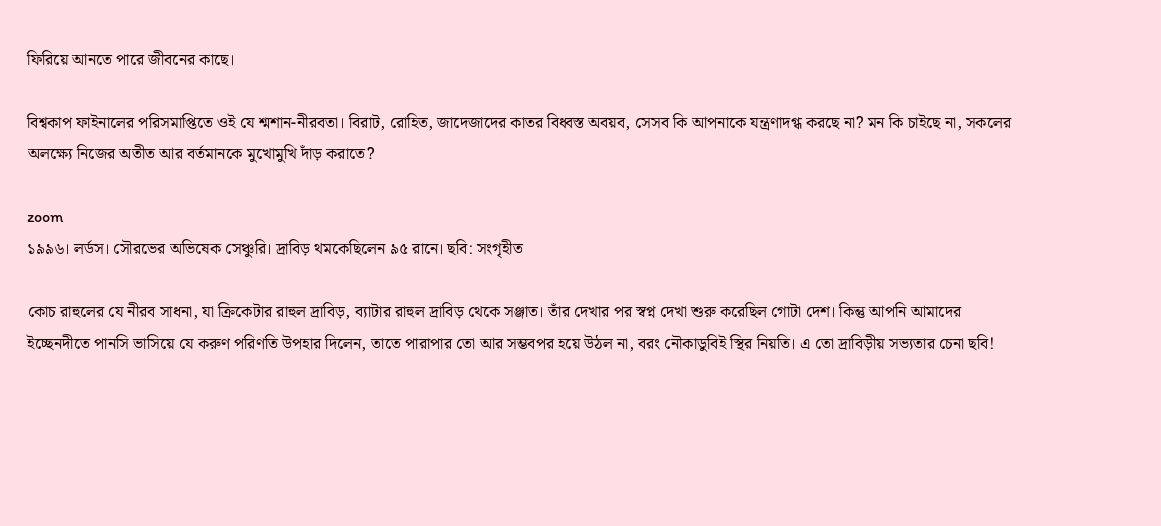ফিরিয়ে আনতে পারে জীবনের কাছে।

বিশ্বকাপ ফাইনালের পরিসমাপ্তিতে ওই যে শ্মশান-নীরবতা। বিরাট, রোহিত, জাদেজাদের কাতর বিধ্বস্ত অবয়ব, সেসব কি আপনাকে যন্ত্রণাদগ্ধ করছে না? মন কি চাইছে না, সকলের অলক্ষ্যে নিজের অতীত আর বর্তমানকে মুখোমুখি দাঁড় করাতে?

zoom
১৯৯৬। লর্ডস। সৌরভের অভিষেক সেঞ্চুরি। দ্রাবিড় থমকেছিলেন ৯৫ রানে। ছবি: সংগৃহীত

কোচ রাহুলের যে নীরব সাধনা, যা ক্রিকেটার রাহুল দ্রাবিড়, ব্যাটার রাহুল দ্রাবিড় থেকে সঞ্জাত। তাঁর দেখার পর স্বপ্ন দেখা শুরু করেছিল গোটা দেশ। কিন্তু আপনি আমাদের ইচ্ছেনদীতে পানসি ভাসিয়ে যে করুণ পরিণতি উপহার দিলেন, তাতে পারাপার তো আর সম্ভবপর হয়ে উঠল না, বরং নৌকাডুবিই স্থির নিয়তি। এ তো দ্রাবিড়ীয় সভ্যতার চেনা ছবি!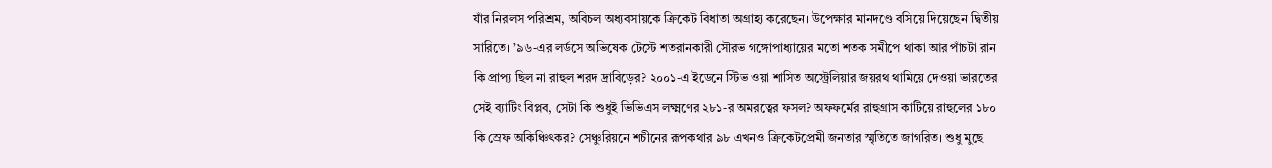যাঁর নিরলস পরিশ্রম, অবিচল অধ্যবসায়কে ক্রিকেট বিধাতা অগ্রাহ্য করেছেন। উপেক্ষার মানদণ্ডে বসিয়ে দিয়েছেন দ্বিতীয় সারিতে। ’৯৬-এর লর্ডসে অভিষেক টেস্টে শতরানকারী সৌরভ গঙ্গোপাধ্যায়ের মতো শতক সমীপে থাকা আর পাঁচটা রান কি প্রাপ্য ছিল না রাহুল শরদ দ্রাবিড়ের? ২০০১-এ ইডেনে স্টিভ ওয়া শাসিত অস্ট্রেলিয়ার জয়রথ থামিয়ে দেওয়া ভারতের সেই ব্যাটিং বিপ্লব, সেটা কি শুধুই ভিভিএস লক্ষ্মণের ২৮১-র অমরত্বের ফসল? অফফর্মের রাহুগ্রাস কাটিয়ে রাহুলের ১৮০ কি স্রেফ অকিঞ্চিৎকর? সেঞ্চুরিয়নে শচীনের রূপকথার ৯৮ এখনও ক্রিকেটপ্রেমী জনতার স্মৃতিতে জাগরিত। শুধু মুছে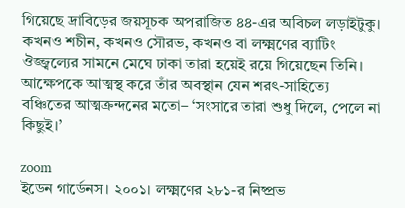গিয়েছে দ্রাবিড়ের জয়সূচক অপরাজিত ৪৪-এর অবিচল লড়াইটুকু। কখনও শচীন, কখনও সৌরভ, কখনও বা ল‌ক্ষ্মণের ব্যাটিং ঔজ্জ্বল্যের সামনে মেঘে ঢাকা তারা হয়েই রয়ে গিয়েছেন তিনি। আক্ষেপকে আত্মস্থ করে তাঁর অবস্থান যেন শরৎ-সাহিত্যে বঞ্চিতের আত্মক্রন্দনের মতো– ‘সংসারে তারা শুধু দিলে, পেলে না কিছুই।’

zoom
ইডেন গার্ডেনস। ২০০১। লক্ষ্মণের ২৮১-র নিষ্প্রভ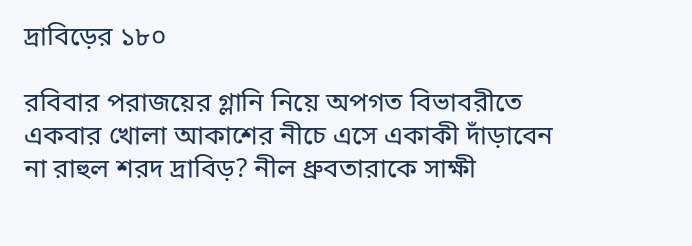দ্রাবিড়ের ১৮০

রবিবার পরাজয়ের গ্লানি নিয়ে অপগত বিভাবরীতে একবার খোলা আকাশের নীচে এসে একাকী দাঁড়াবেন না রাহুল শরদ দ্রাবিড়? নীল ধ্রুবতারাকে সাক্ষী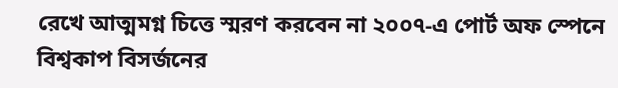রেখে আত্মমগ্ন চিত্তে স্মরণ করবেন না ২০০৭-এ পোর্ট অফ স্পেনে বিশ্বকাপ বিসর্জনের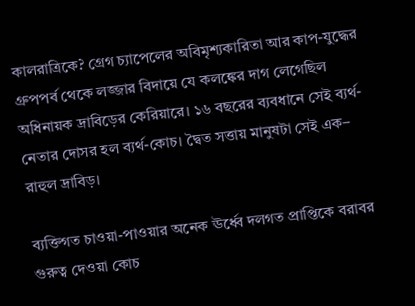কালরাত্রিকে? গ্রেগ চ্যাপেলের অবিমৃশ্যকারিতা আর কাপ-যুদ্ধের গ্রুপপর্ব থেকে লজ্জার বিদায়ে যে কলঙ্কের দাগ লেগেছিল অধিনায়ক দ্রাবিড়ের কেরিয়ারে। ১৬ বছরের ব্যবধানে সেই ব্যর্থ-নেতার দোসর হল ব্যর্থ-কোচ। দ্বৈত সত্তায় মানুষটা সেই এক– রাহুল দ্রাবিড়।

ব্যক্তিগত চাওয়া-পাওয়ার অনেক ঊর্ধ্বে দলগত প্রাপ্তিকে বরাবর গুরুত্ব দেওয়া কোচ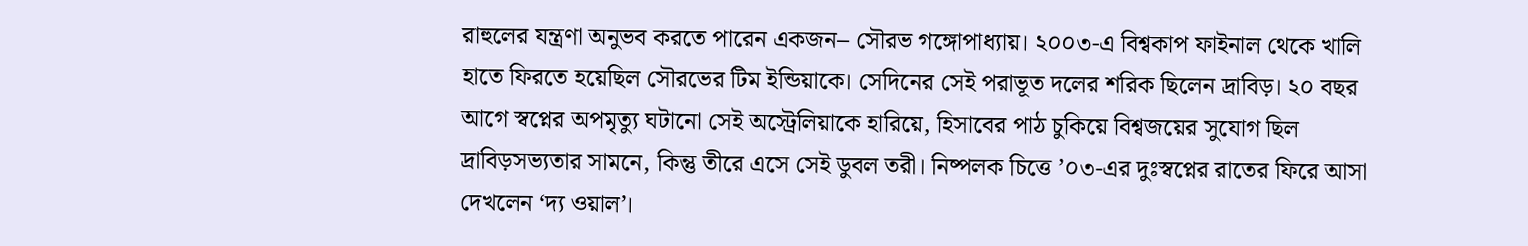রাহুলের যন্ত্রণা অনুভব করতে পারেন একজন– সৌরভ গঙ্গোপাধ্যায়। ২০০৩-এ বিশ্বকাপ ফাইনাল থেকে খালি হাতে ফিরতে হয়েছিল সৌরভের টিম ইন্ডিয়াকে। সেদিনের সেই পরাভূত দলের শরিক ছিলেন দ্রাবিড়‌। ২০ বছর আগে স্বপ্নের অপমৃত্যু ঘটানো সেই অস্ট্রেলিয়াকে হারিয়ে, হিসাবের পাঠ চুকিয়ে বিশ্বজয়ের সুযোগ ছিল দ্রাবিড়সভ্যতার সামনে, কিন্তু তীরে এসে সেই ডুবল তরী। নিষ্পলক চিত্তে ’০৩-এর দুঃস্বপ্নের রাতের ফিরে আসা দেখলেন ‘দ্য ওয়াল’।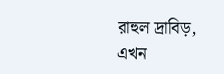রাহুল দ্রাবিড়, এখন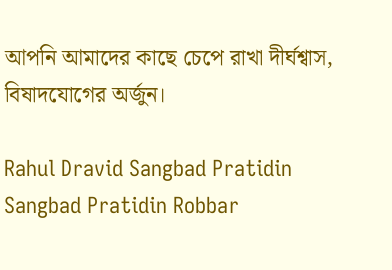আপনি আমাদের কাছে চেপে রাখা দীর্ঘশ্বাস, বিষাদযোগের অর্জুন।

Rahul Dravid Sangbad Pratidin Sangbad Pratidin Robbar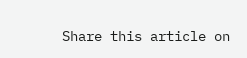Share this article on